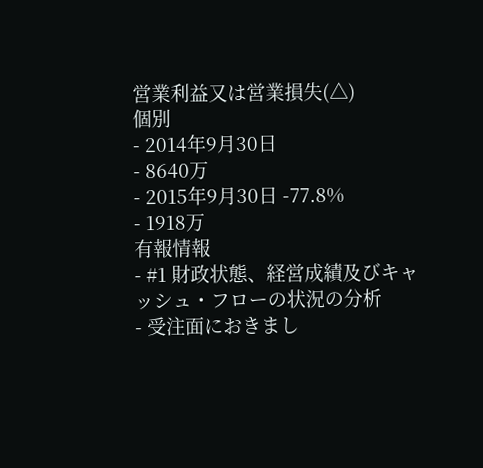営業利益又は営業損失(△)
個別
- 2014年9月30日
- 8640万
- 2015年9月30日 -77.8%
- 1918万
有報情報
- #1 財政状態、経営成績及びキャッシュ・フローの状況の分析
- 受注面におきまし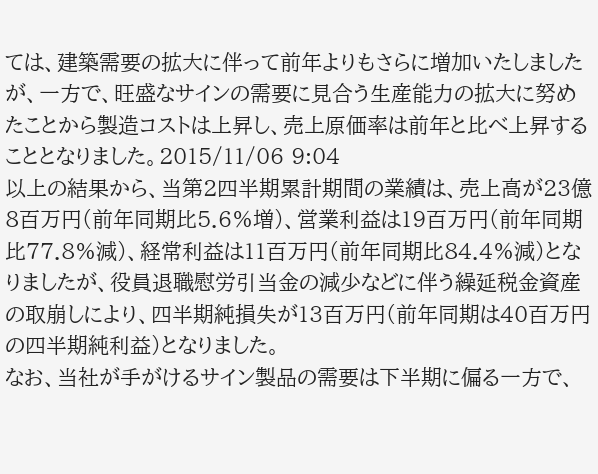ては、建築需要の拡大に伴って前年よりもさらに増加いたしましたが、一方で、旺盛なサインの需要に見合う生産能力の拡大に努めたことから製造コストは上昇し、売上原価率は前年と比べ上昇することとなりました。2015/11/06 9:04
以上の結果から、当第2四半期累計期間の業績は、売上高が23億8百万円(前年同期比5.6%増)、営業利益は19百万円(前年同期比77.8%減)、経常利益は11百万円(前年同期比84.4%減)となりましたが、役員退職慰労引当金の減少などに伴う繰延税金資産の取崩しにより、四半期純損失が13百万円(前年同期は40百万円の四半期純利益)となりました。
なお、当社が手がけるサイン製品の需要は下半期に偏る一方で、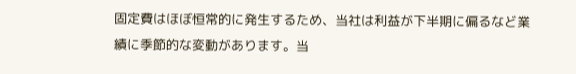固定費はほぼ恒常的に発生するため、当社は利益が下半期に偏るなど業績に季節的な変動があります。当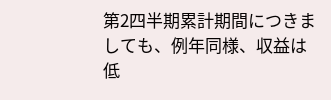第2四半期累計期間につきましても、例年同様、収益は低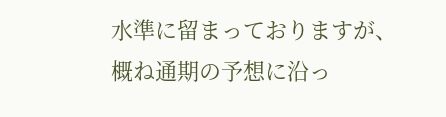水準に留まっておりますが、概ね通期の予想に沿っ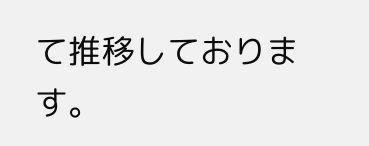て推移しております。